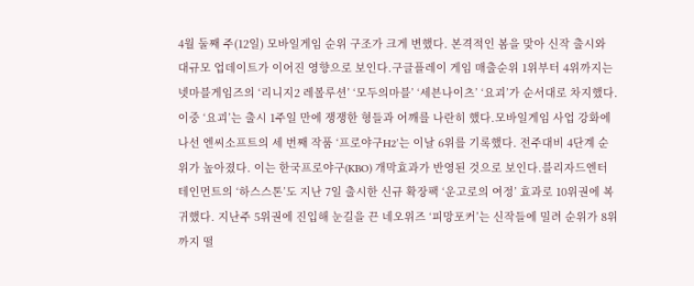4월 둘째 주(12일) 모바일게임 순위 구조가 크게 변했다. 본격적인 봄을 맞아 신작 출시와 대규모 업데이트가 이어진 영향으로 보인다.구글플레이 게임 매출순위 1위부터 4위까지는 넷마블게임즈의 ‘리니지2 레볼루션’ ‘모두의마블’ ‘세븐나이츠’ ‘요괴’가 순서대로 차지했다. 이중 ‘요괴’는 출시 1주일 만에 쟁쟁한 형들과 어깨를 나란히 했다.모바일게임 사업 강화에 나선 엔씨소프트의 세 번째 작품 ‘프로야구H2’는 이날 6위를 기록했다. 전주대비 4단계 순위가 높아졌다. 이는 한국프로야구(KBO) 개막효과가 반영된 것으로 보인다.블리자드엔터테인먼트의 ‘하스스톤’도 지난 7일 출시한 신규 확장팩 ‘운고로의 여정’ 효과로 10위권에 복귀했다. 지난주 5위권에 진입해 눈길을 끈 네오위즈 ‘피망포커’는 신작들에 밀려 순위가 8위까지 떨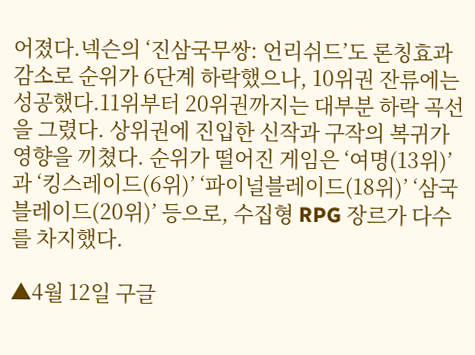어졌다.넥슨의 ‘진삼국무쌍: 언리쉬드’도 론칭효과 감소로 순위가 6단계 하락했으나, 10위권 잔류에는 성공했다.11위부터 20위권까지는 대부분 하락 곡선을 그렸다. 상위권에 진입한 신작과 구작의 복귀가 영향을 끼쳤다. 순위가 떨어진 게임은 ‘여명(13위)’과 ‘킹스레이드(6위)’ ‘파이널블레이드(18위)’ ‘삼국블레이드(20위)’ 등으로, 수집형 RPG 장르가 다수를 차지했다.

▲4월 12일 구글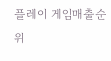플레이 게임매출순위